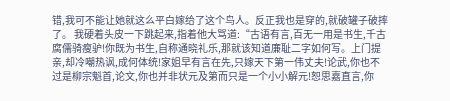错,我可不能让她就这么平白嫁给了这个鸟人。反正我也是穿的,就破罐子破摔了。 我硬着头皮一下跳起来,指着他大骂道:“古语有言,百无一用是书生,千古腐儒骑瘦驴!你既为书生,自称通晓礼乐,那就该知道廉耻二字如何写。上门提亲,却冷嘲热讽,成何体统!家姐早有言在先,只嫁天下第一伟丈夫!论武,你也不过是柳宗魁首,论文,你也并非状元及第而只是一个小小解元!恕思嘉直言,你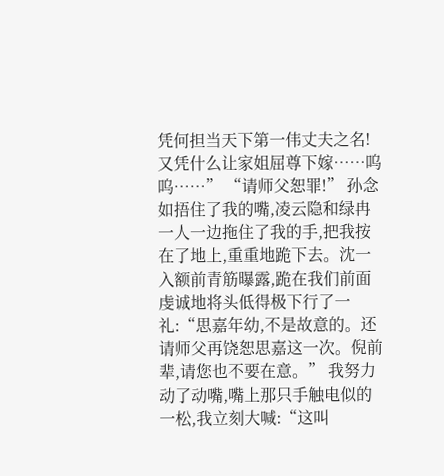凭何担当天下第一伟丈夫之名!又凭什么让家姐屈尊下嫁……呜呜……” “请师父恕罪!” 孙念如捂住了我的嘴,凌云隐和绿冉一人一边拖住了我的手,把我按在了地上,重重地跪下去。沈一入额前青筋曝露,跪在我们前面虔诚地将头低得极下行了一礼:“思嘉年幼,不是故意的。还请师父再饶恕思嘉这一次。倪前辈,请您也不要在意。” 我努力动了动嘴,嘴上那只手触电似的一松,我立刻大喊:“这叫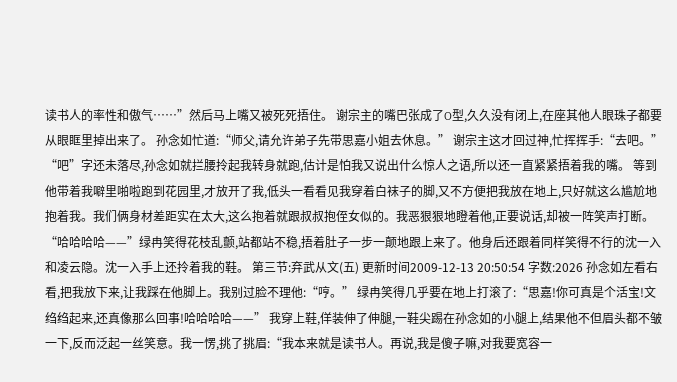读书人的率性和傲气……”然后马上嘴又被死死捂住。 谢宗主的嘴巴张成了O型,久久没有闭上,在座其他人眼珠子都要从眼眶里掉出来了。 孙念如忙道:“师父,请允许弟子先带思嘉小姐去休息。” 谢宗主这才回过神,忙挥挥手:“去吧。” “吧”字还未落尽,孙念如就拦腰拎起我转身就跑,估计是怕我又说出什么惊人之语,所以还一直紧紧捂着我的嘴。 等到他带着我噼里啪啦跑到花园里,才放开了我,低头一看看见我穿着白袜子的脚,又不方便把我放在地上,只好就这么尴尬地抱着我。我们俩身材差距实在太大,这么抱着就跟叔叔抱侄女似的。我恶狠狠地瞪着他,正要说话,却被一阵笑声打断。 “哈哈哈哈——”绿冉笑得花枝乱颤,站都站不稳,捂着肚子一步一颠地跟上来了。他身后还跟着同样笑得不行的沈一入和凌云隐。沈一入手上还拎着我的鞋。 第三节:弃武从文(五) 更新时间2009-12-13 20:50:54 字数:2026 孙念如左看右看,把我放下来,让我踩在他脚上。我别过脸不理他:“哼。” 绿冉笑得几乎要在地上打滚了:“思嘉!你可真是个活宝!文绉绉起来,还真像那么回事!哈哈哈哈——” 我穿上鞋,佯装伸了伸腿,一鞋尖踢在孙念如的小腿上,结果他不但眉头都不皱一下,反而泛起一丝笑意。我一愣,挑了挑眉:“我本来就是读书人。再说,我是傻子嘛,对我要宽容一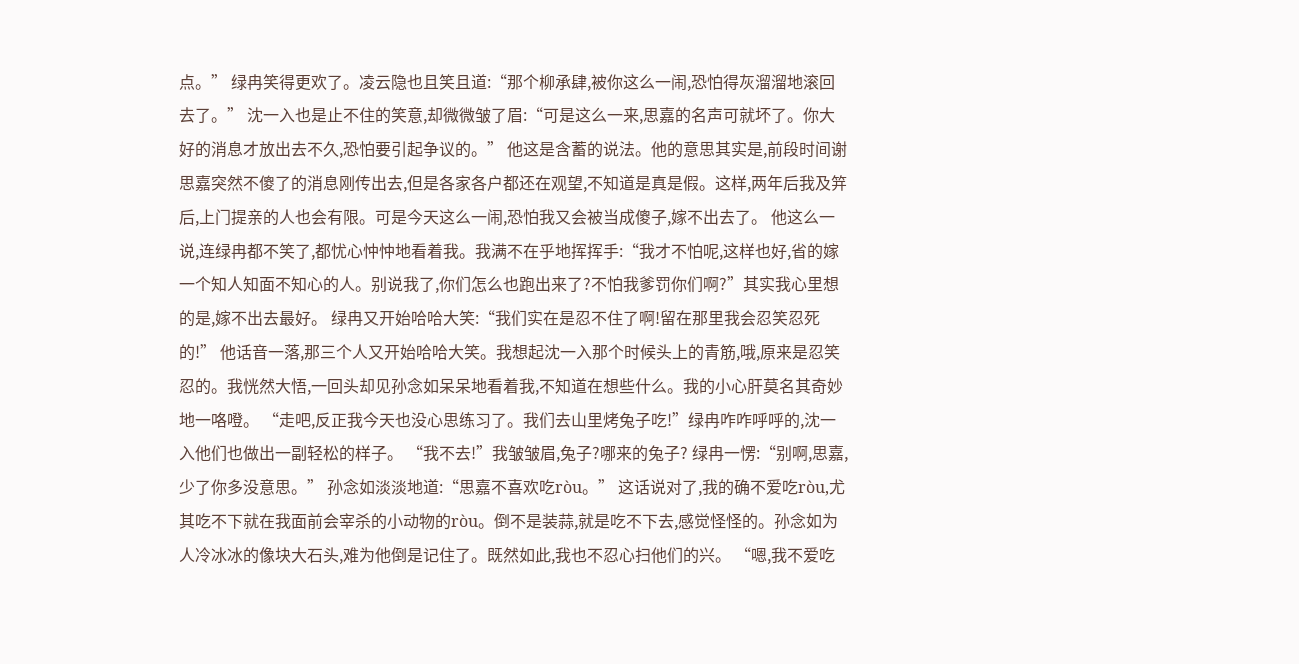点。” 绿冉笑得更欢了。凌云隐也且笑且道:“那个柳承肆,被你这么一闹,恐怕得灰溜溜地滚回去了。” 沈一入也是止不住的笑意,却微微皱了眉:“可是这么一来,思嘉的名声可就坏了。你大好的消息才放出去不久,恐怕要引起争议的。” 他这是含蓄的说法。他的意思其实是,前段时间谢思嘉突然不傻了的消息刚传出去,但是各家各户都还在观望,不知道是真是假。这样,两年后我及笄后,上门提亲的人也会有限。可是今天这么一闹,恐怕我又会被当成傻子,嫁不出去了。 他这么一说,连绿冉都不笑了,都忧心忡忡地看着我。我满不在乎地挥挥手:“我才不怕呢,这样也好,省的嫁一个知人知面不知心的人。别说我了,你们怎么也跑出来了?不怕我爹罚你们啊?”其实我心里想的是,嫁不出去最好。 绿冉又开始哈哈大笑:“我们实在是忍不住了啊!留在那里我会忍笑忍死的!” 他话音一落,那三个人又开始哈哈大笑。我想起沈一入那个时候头上的青筋,哦,原来是忍笑忍的。我恍然大悟,一回头却见孙念如呆呆地看着我,不知道在想些什么。我的小心肝莫名其奇妙地一咯噔。 “走吧,反正我今天也没心思练习了。我们去山里烤兔子吃!”绿冉咋咋呼呼的,沈一入他们也做出一副轻松的样子。 “我不去!”我皱皱眉,兔子?哪来的兔子? 绿冉一愣:“别啊,思嘉,少了你多没意思。” 孙念如淡淡地道:“思嘉不喜欢吃ròu。” 这话说对了,我的确不爱吃ròu,尤其吃不下就在我面前会宰杀的小动物的ròu。倒不是装蒜,就是吃不下去,感觉怪怪的。孙念如为人冷冰冰的像块大石头,难为他倒是记住了。既然如此,我也不忍心扫他们的兴。 “嗯,我不爱吃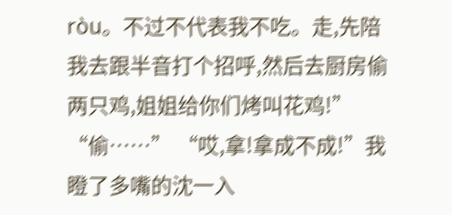ròu。不过不代表我不吃。走,先陪我去跟半音打个招呼,然后去厨房偷两只鸡,姐姐给你们烤叫花鸡!” “偷……” “哎,拿!拿成不成!”我瞪了多嘴的沈一入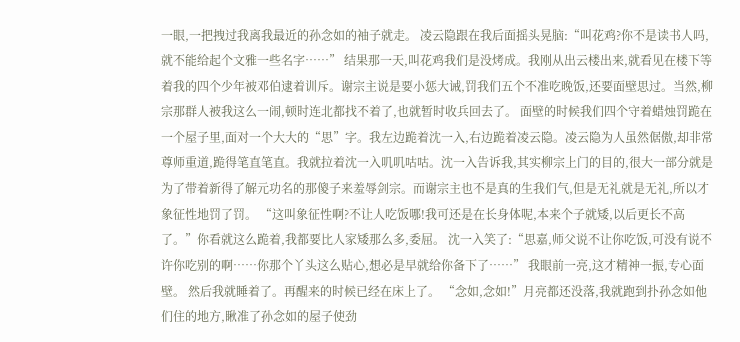一眼,一把拽过我离我最近的孙念如的袖子就走。 凌云隐跟在我后面摇头晃脑:“叫花鸡?你不是读书人吗,就不能给起个文雅一些名字……” 结果那一天,叫花鸡我们是没烤成。我刚从出云楼出来,就看见在楼下等着我的四个少年被邓伯逮着训斥。谢宗主说是要小惩大诫,罚我们五个不准吃晚饭,还要面壁思过。当然,柳宗那群人被我这么一闹,顿时连北都找不着了,也就暂时收兵回去了。 面壁的时候我们四个守着蜡烛罚跪在一个屋子里,面对一个大大的“思”字。我左边跪着沈一入,右边跪着凌云隐。凌云隐为人虽然倨傲,却非常尊师重道,跪得笔直笔直。我就拉着沈一入叽叽咕咕。沈一入告诉我,其实柳宗上门的目的,很大一部分就是为了带着新得了解元功名的那傻子来羞辱剑宗。而谢宗主也不是真的生我们气,但是无礼就是无礼,所以才象征性地罚了罚。 “这叫象征性啊?不让人吃饭哪!我可还是在长身体呢,本来个子就矮,以后更长不高了。”你看就这么跪着,我都要比人家矮那么多,委屈。 沈一入笑了:“思嘉,师父说不让你吃饭,可没有说不许你吃别的啊……你那个丫头这么贴心,想必是早就给你备下了……” 我眼前一亮,这才精神一振,专心面壁。 然后我就睡着了。再醒来的时候已经在床上了。 “念如,念如!”月亮都还没落,我就跑到扑孙念如他们住的地方,瞅准了孙念如的屋子使劲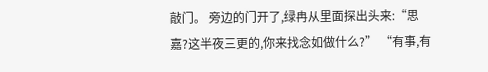敲门。 旁边的门开了,绿冉从里面探出头来:“思嘉?这半夜三更的,你来找念如做什么?” “有事,有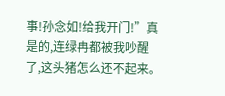事!孙念如!给我开门!”真是的,连绿冉都被我吵醒了,这头猪怎么还不起来。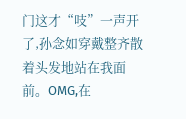门这才“吱”一声开了,孙念如穿戴整齐散着头发地站在我面前。OMG,在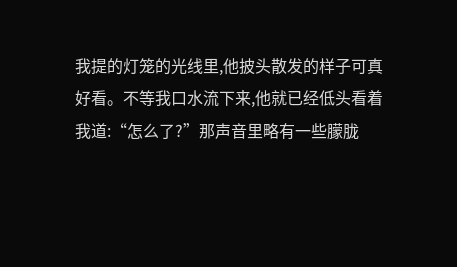我提的灯笼的光线里,他披头散发的样子可真好看。不等我口水流下来,他就已经低头看着我道:“怎么了?”那声音里略有一些朦胧